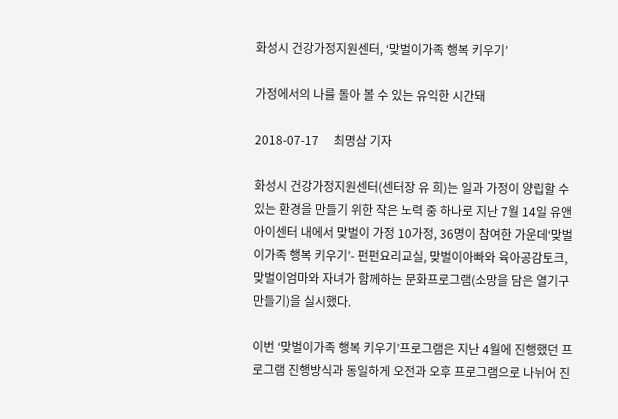화성시 건강가정지원센터, ‘맞벌이가족 행복 키우기’

가정에서의 나를 돌아 볼 수 있는 유익한 시간돼

2018-07-17     최명삼 기자

화성시 건강가정지원센터(센터장 유 희)는 일과 가정이 양립할 수 있는 환경을 만들기 위한 작은 노력 중 하나로 지난 7월 14일 유앤아이센터 내에서 맞벌이 가정 10가정, 36명이 참여한 가운데‘맞벌이가족 행복 키우기’- 펀펀요리교실, 맞벌이아빠와 육아공감토크, 맞벌이엄마와 자녀가 함께하는 문화프로그램(소망을 담은 열기구 만들기)을 실시했다.

이번 ‘맞벌이가족 행복 키우기’프로그램은 지난 4월에 진행했던 프로그램 진행방식과 동일하게 오전과 오후 프로그램으로 나뉘어 진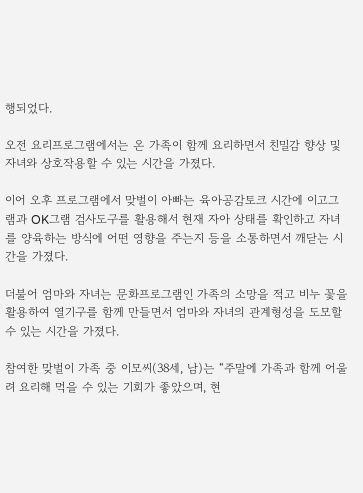행되었다.

오전 요리프로그램에서는 온 가족이 함께 요리하면서 친밀감 향상 및 자녀와 상호작용할 수 있는 시간을 가졌다.

이어 오후 프로그램에서 맞벌이 아빠는 육아공감토크 시간에 이고그램과 OK그램 검사도구를 활용해서 현재 자아 상태를 확인하고 자녀를 양육하는 방식에 어떤 영향을 주는지 등을 소통하면서 깨닫는 시간을 가졌다.

더불어 엄마와 자녀는 문화프로그램인 가족의 소망을 적고 비누 꽃을 활용하여 열기구를 함께 만들면서 엄마와 자녀의 관계형성을 도모할 수 있는 시간을 가졌다.

참여한 맞벌이 가족 중 이모씨(38세, 남)는 “주말에 가족과 함께 어울려 요리해 먹을 수 있는 기회가 좋았으며, 현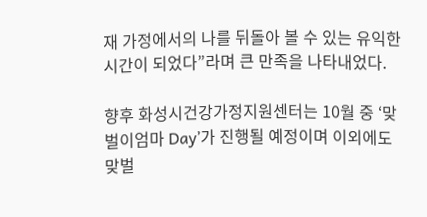재 가정에서의 나를 뒤돌아 볼 수 있는 유익한 시간이 되었다”라며 큰 만족을 나타내었다.

향후 화성시건강가정지원센터는 10월 중 ‘맞벌이엄마 Day’가 진행될 예정이며 이외에도 맞벌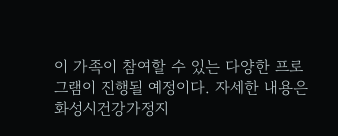이 가족이 참여할 수 있는 다양한 프로그램이 진행될 예정이다. 자세한 내용은 화성시건강가정지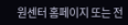원센터 홈페이지 또는 전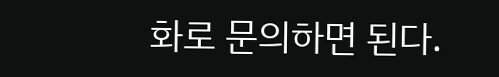화로 문의하면 된다.